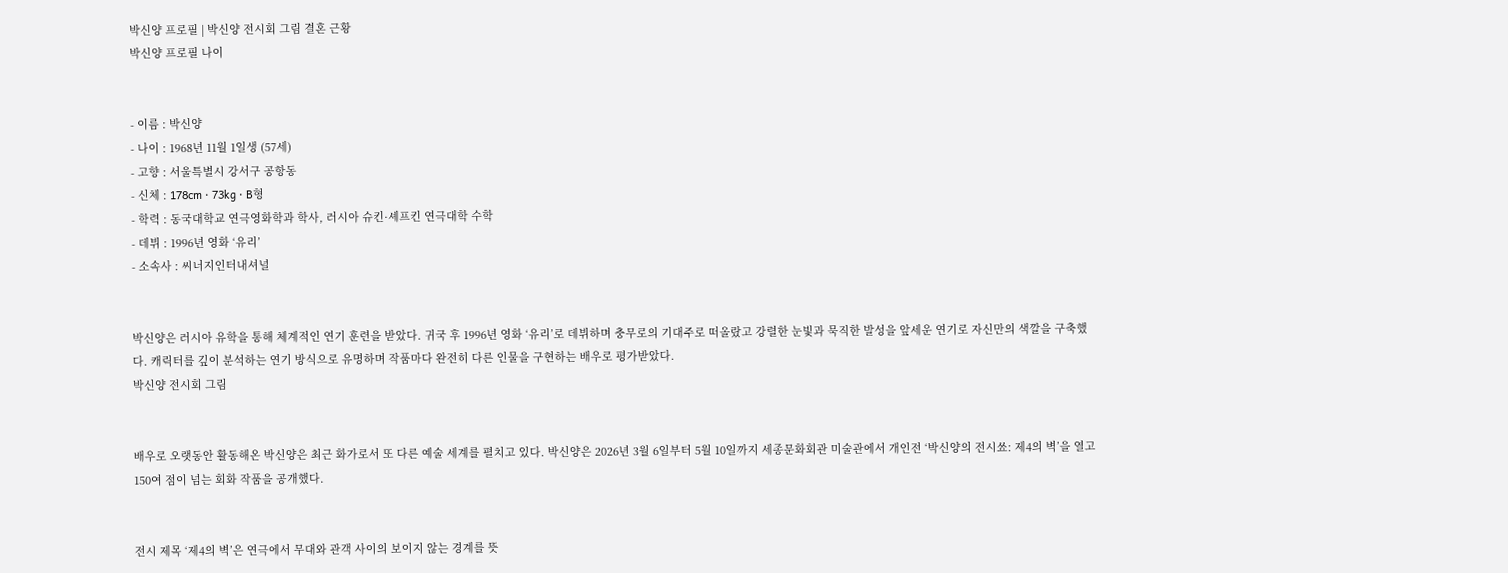박신양 프로필 | 박신양 전시회 그림 결혼 근황
박신양 프로필 나이


- 이름 : 박신양
- 나이 : 1968년 11월 1일생 (57세)
- 고향 : 서울특별시 강서구 공항동
- 신체 : 178cm · 73kg · B형
- 학력 : 동국대학교 연극영화학과 학사, 러시아 슈킨·셰프킨 연극대학 수학
- 데뷔 : 1996년 영화 ‘유리’
- 소속사 : 씨너지인터내셔널


박신양은 러시아 유학을 통해 체계적인 연기 훈련을 받았다. 귀국 후 1996년 영화 ‘유리’로 데뷔하며 충무로의 기대주로 떠올랐고 강렬한 눈빛과 묵직한 발성을 앞세운 연기로 자신만의 색깔을 구축했다. 캐릭터를 깊이 분석하는 연기 방식으로 유명하며 작품마다 완전히 다른 인물을 구현하는 배우로 평가받았다.
박신양 전시회 그림


배우로 오랫동안 활동해온 박신양은 최근 화가로서 또 다른 예술 세계를 펼치고 있다. 박신양은 2026년 3월 6일부터 5월 10일까지 세종문화회관 미술관에서 개인전 ‘박신양의 전시쑈: 제4의 벽’을 열고 150여 점이 넘는 회화 작품을 공개했다.


전시 제목 ‘제4의 벽’은 연극에서 무대와 관객 사이의 보이지 않는 경계를 뜻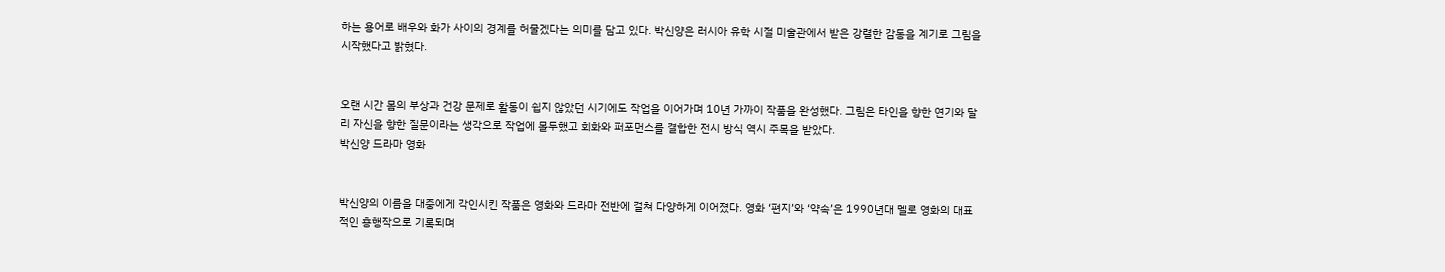하는 용어로 배우와 화가 사이의 경계를 허물겠다는 의미를 담고 있다. 박신양은 러시아 유학 시절 미술관에서 받은 강렬한 감동을 계기로 그림을 시작했다고 밝혔다.


오랜 시간 몸의 부상과 건강 문제로 활동이 쉽지 않았던 시기에도 작업을 이어가며 10년 가까이 작품을 완성했다. 그림은 타인을 향한 연기와 달리 자신을 향한 질문이라는 생각으로 작업에 몰두했고 회화와 퍼포먼스를 결합한 전시 방식 역시 주목을 받았다.
박신양 드라마 영화


박신양의 이름을 대중에게 각인시킨 작품은 영화와 드라마 전반에 걸쳐 다양하게 이어졌다. 영화 ‘편지’와 ‘약속’은 1990년대 멜로 영화의 대표적인 흥행작으로 기록되며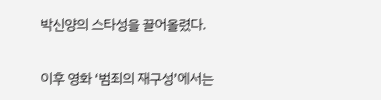박신양의 스타성을 끌어올렸다.


이후 영화 ‘범죄의 재구성’에서는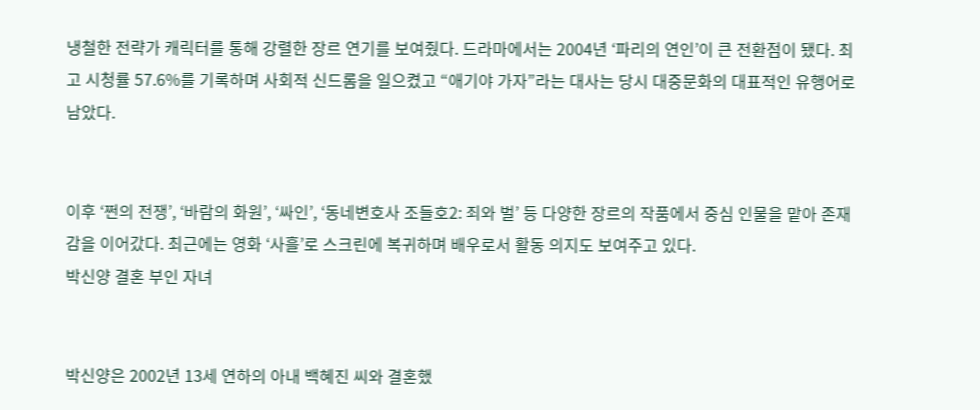냉철한 전략가 캐릭터를 통해 강렬한 장르 연기를 보여줬다. 드라마에서는 2004년 ‘파리의 연인’이 큰 전환점이 됐다. 최고 시청률 57.6%를 기록하며 사회적 신드롬을 일으켰고 “애기야 가자”라는 대사는 당시 대중문화의 대표적인 유행어로 남았다.


이후 ‘쩐의 전쟁’, ‘바람의 화원’, ‘싸인’, ‘동네변호사 조들호2: 죄와 벌’ 등 다양한 장르의 작품에서 중심 인물을 맡아 존재감을 이어갔다. 최근에는 영화 ‘사흘’로 스크린에 복귀하며 배우로서 활동 의지도 보여주고 있다.
박신양 결혼 부인 자녀


박신양은 2002년 13세 연하의 아내 백혜진 씨와 결혼했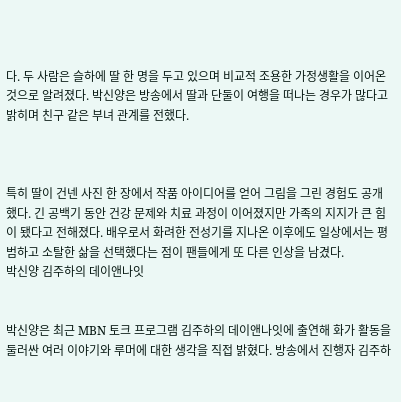다. 두 사람은 슬하에 딸 한 명을 두고 있으며 비교적 조용한 가정생활을 이어온 것으로 알려졌다. 박신양은 방송에서 딸과 단둘이 여행을 떠나는 경우가 많다고 밝히며 친구 같은 부녀 관계를 전했다.



특히 딸이 건넨 사진 한 장에서 작품 아이디어를 얻어 그림을 그린 경험도 공개했다. 긴 공백기 동안 건강 문제와 치료 과정이 이어졌지만 가족의 지지가 큰 힘이 됐다고 전해졌다. 배우로서 화려한 전성기를 지나온 이후에도 일상에서는 평범하고 소탈한 삶을 선택했다는 점이 팬들에게 또 다른 인상을 남겼다.
박신양 김주하의 데이앤나잇


박신양은 최근 MBN 토크 프로그램 김주하의 데이앤나잇에 출연해 화가 활동을 둘러싼 여러 이야기와 루머에 대한 생각을 직접 밝혔다. 방송에서 진행자 김주하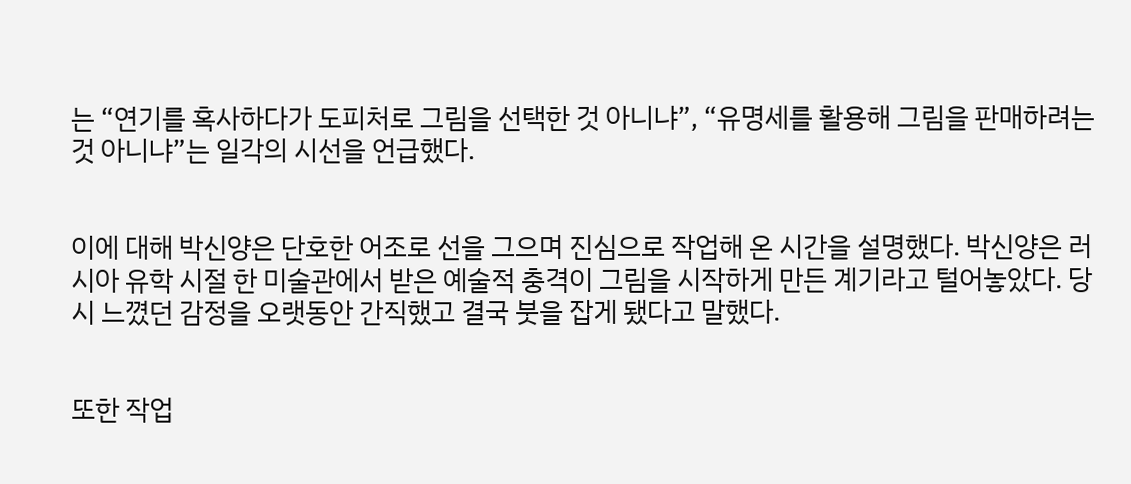는 “연기를 혹사하다가 도피처로 그림을 선택한 것 아니냐”, “유명세를 활용해 그림을 판매하려는 것 아니냐”는 일각의 시선을 언급했다.


이에 대해 박신양은 단호한 어조로 선을 그으며 진심으로 작업해 온 시간을 설명했다. 박신양은 러시아 유학 시절 한 미술관에서 받은 예술적 충격이 그림을 시작하게 만든 계기라고 털어놓았다. 당시 느꼈던 감정을 오랫동안 간직했고 결국 붓을 잡게 됐다고 말했다.


또한 작업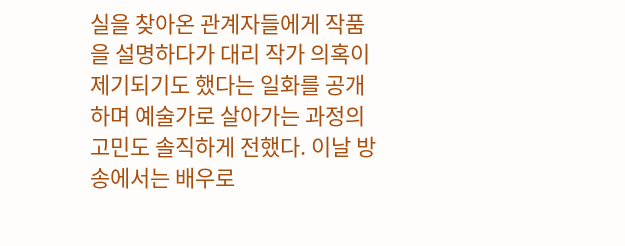실을 찾아온 관계자들에게 작품을 설명하다가 대리 작가 의혹이 제기되기도 했다는 일화를 공개하며 예술가로 살아가는 과정의 고민도 솔직하게 전했다. 이날 방송에서는 배우로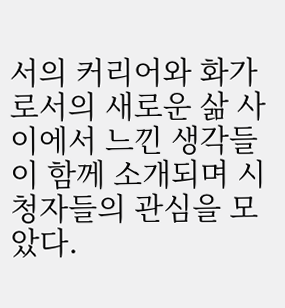서의 커리어와 화가로서의 새로운 삶 사이에서 느낀 생각들이 함께 소개되며 시청자들의 관심을 모았다.